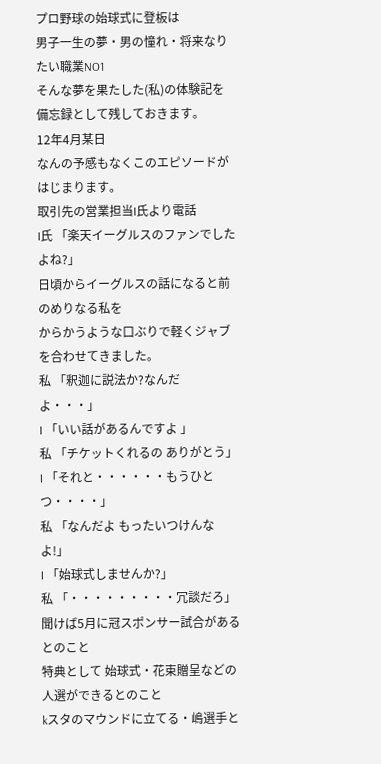プロ野球の始球式に登板は
男子一生の夢・男の憧れ・将来なりたい職業NO1
そんな夢を果たした(私)の体験記を
備忘録として残しておきます。
12年4月某日
なんの予感もなくこのエピソードがはじまります。
取引先の営業担当I氏より電話
I氏 「楽天イーグルスのファンでしたよね?」
日頃からイーグルスの話になると前のめりなる私を
からかうような口ぶりで軽くジャブを合わせてきました。
私 「釈迦に説法か?なんだよ・・・」
I 「いい話があるんですよ 」
私 「チケットくれるの ありがとう」
I 「それと・・・・・・もうひとつ・・・・」
私 「なんだよ もったいつけんなよ!」
I 「始球式しませんか?」
私 「・・・・・・・・・冗談だろ」
聞けば5月に冠スポンサー試合があるとのこと
特典として 始球式・花束贈呈などの人選ができるとのこと
kスタのマウンドに立てる・嶋選手と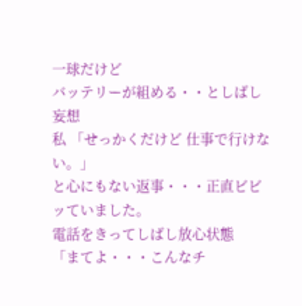一球だけど
バッテリーが組める・・としばし妄想
私 「せっかくだけど 仕事で行けない。」
と心にもない返事・・・正直ビビッていました。
電話をきってしばし放心状態
「まてよ・・・こんなチ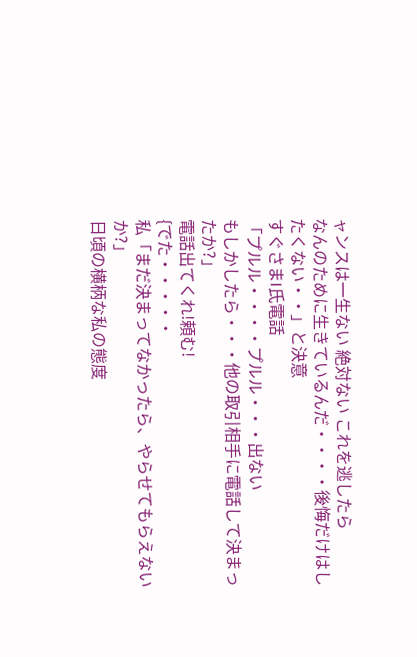ャンスは一生ない 絶対ない これを逃したら
なんのために生きているんだ・・・・後悔だけはしたくない・・」と決意
すぐさまI氏電話
「プルル・・・・プルル・・・出ない
もしかしたら・・・他の取引相手に電話して決まったか?」
電話出てくれ!頼む!
{でた・・・・・
私「まだ決まってなかったら、やらせてもらえないか?」
日頃の横柄な私の態度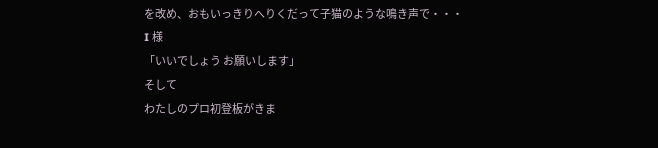を改め、おもいっきりへりくだって子猫のような鳴き声で・・・
I 様
「いいでしょう お願いします」
そして
わたしのプロ初登板がきま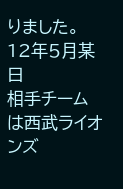りました。
12年5月某日
相手チームは西武ライオンズ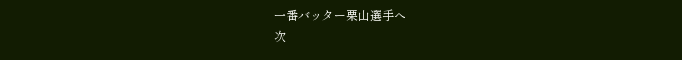一番バッター栗山選手へ
次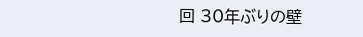回 30年ぶりの壁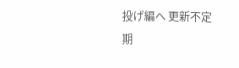投げ編へ 更新不定期